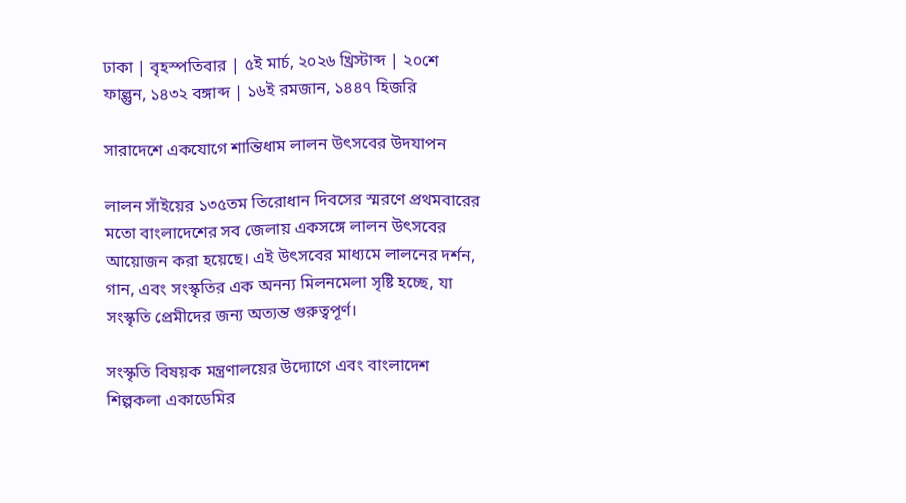ঢাকা | বৃহস্পতিবার | ৫ই মার্চ, ২০২৬ খ্রিস্টাব্দ | ২০শে ফাল্গুন, ১৪৩২ বঙ্গাব্দ | ১৬ই রমজান, ১৪৪৭ হিজরি

সারাদেশে একযোগে শান্তিধাম লালন উৎসবের উদযাপন

লালন সাঁইয়ের ১৩৫তম তিরোধান দিবসের স্মরণে প্রথমবারের মতো বাংলাদেশের সব জেলায় একসঙ্গে লালন উৎসবের আয়োজন করা হয়েছে। এই উৎসবের মাধ্যমে লালনের দর্শন, গান, এবং সংস্কৃতির এক অনন্য মিলনমেলা সৃষ্টি হচ্ছে, যা সংস্কৃতি প্রেমীদের জন্য অত্যন্ত গুরুত্বপূর্ণ।

সংস্কৃতি বিষয়ক মন্ত্রণালয়ের উদ্যোগে এবং বাংলাদেশ শিল্পকলা একাডেমির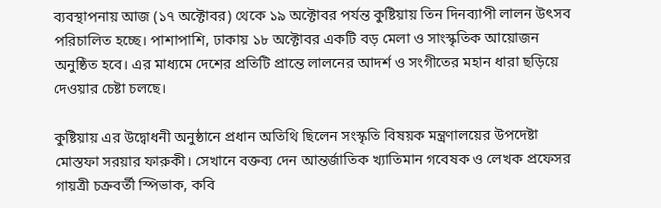ব্যবস্থাপনায় আজ (১৭ অক্টোবর) থেকে ১৯ অক্টোবর পর্যন্ত কুষ্টিয়ায় তিন দিনব্যাপী লালন উৎসব পরিচালিত হচ্ছে। পাশাপাশি, ঢাকায় ১৮ অক্টোবর একটি বড় মেলা ও সাংস্কৃতিক আয়োজন অনুষ্ঠিত হবে। এর মাধ্যমে দেশের প্রতিটি প্রান্তে লালনের আদর্শ ও সংগীতের মহান ধারা ছড়িয়ে দেওয়ার চেষ্টা চলছে।

কুষ্টিয়ায় এর উদ্বোধনী অনুষ্ঠানে প্রধান অতিথি ছিলেন সংস্কৃতি বিষয়ক মন্ত্রণালয়ের উপদেষ্টা মোস্তফা সরয়ার ফারুকী। সেখানে বক্তব্য দেন আন্তর্জাতিক খ্যাতিমান গবেষক ও লেখক প্রফেসর গায়ত্রী চক্রবর্তী স্পিভাক, কবি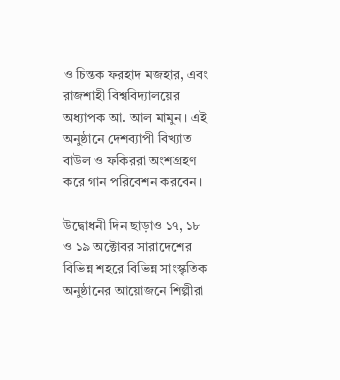ও চিন্তক ফরহাদ মজহার, এবং রাজশাহী বিশ্ববিদ্যালয়ের অধ্যাপক আ. আল মামুন। এই অনুষ্ঠানে দেশব্যাপী বিখ্যাত বাউল ও ফকিররা অংশগ্রহণ করে গান পরিবেশন করবেন।

উদ্বোধনী দিন ছাড়াও ১৭, ১৮ ও ১৯ অক্টোবর সারাদেশের বিভিন্ন শহরে বিভিন্ন সাংস্কৃতিক অনুষ্ঠানের আয়োজনে শিল্পীরা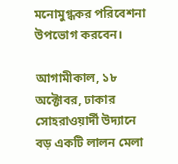মনোমুগ্ধকর পরিবেশনা উপভোগ করবেন।

আগামীকাল, ১৮ অক্টোবর, ঢাকার সোহরাওয়ার্দী উদ্যানে বড় একটি লালন মেলা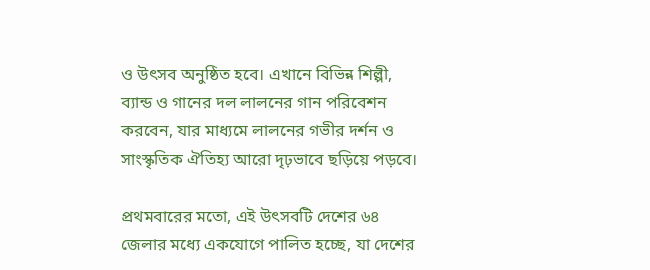ও উৎসব অনুষ্ঠিত হবে। এখানে বিভিন্ন শিল্পী, ব্যান্ড ও গানের দল লালনের গান পরিবেশন করবেন, যার মাধ্যমে লালনের গভীর দর্শন ও সাংস্কৃতিক ঐতিহ্য আরো দৃঢ়ভাবে ছড়িয়ে পড়বে।

প্রথমবারের মতো, এই উৎসবটি দেশের ৬৪ জেলার মধ্যে একযোগে পালিত হচ্ছে, যা দেশের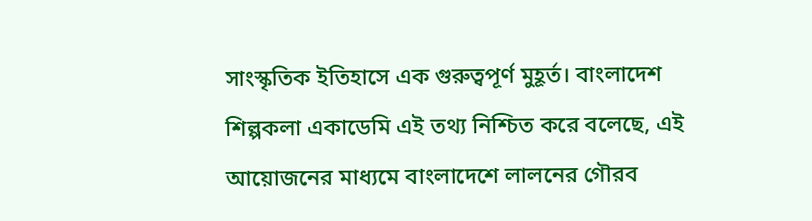সাংস্কৃতিক ইতিহাসে এক গুরুত্বপূর্ণ মুহূর্ত। বাংলাদেশ শিল্পকলা একাডেমি এই তথ্য নিশ্চিত করে বলেছে, এই আয়োজনের মাধ্যমে বাংলাদেশে লালনের গৌরব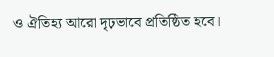ও ঐতিহ্য আরো দৃঢ়ভাবে প্রতিষ্ঠিত হবে।